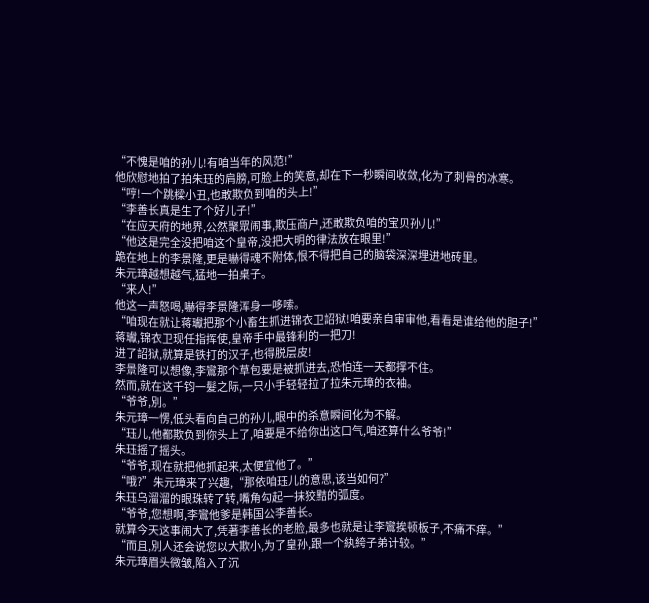“不愧是咱的孙儿!有咱当年的风范!”
他欣慰地拍了拍朱珏的肩膀,可脸上的笑意,却在下一秒瞬间收敛,化为了刺骨的冰寒。
“哼!一个跳樑小丑,也敢欺负到咱的头上!”
“李善长真是生了个好儿子!”
“在应天府的地界,公然聚眾闹事,欺压商户,还敢欺负咱的宝贝孙儿!”
“他这是完全没把咱这个皇帝,没把大明的律法放在眼里!”
跪在地上的李景隆,更是嚇得魂不附体,恨不得把自己的脑袋深深埋进地砖里。
朱元璋越想越气,猛地一拍桌子。
“来人!”
他这一声怒喝,嚇得李景隆浑身一哆嗦。
“咱现在就让蒋瓛把那个小畜生抓进锦衣卫詔狱!咱要亲自审审他,看看是谁给他的胆子!”
蒋瓛,锦衣卫现任指挥使,皇帝手中最锋利的一把刀!
进了詔狱,就算是铁打的汉子,也得脱层皮!
李景隆可以想像,李鸞那个草包要是被抓进去,恐怕连一天都撑不住。
然而,就在这千钧一髮之际,一只小手轻轻拉了拉朱元璋的衣袖。
“爷爷,別。”
朱元璋一愣,低头看向自己的孙儿,眼中的杀意瞬间化为不解。
“珏儿,他都欺负到你头上了,咱要是不给你出这口气,咱还算什么爷爷!”
朱珏摇了摇头。
“爷爷,现在就把他抓起来,太便宜他了。”
“哦?”朱元璋来了兴趣,“那依咱珏儿的意思,该当如何?”
朱珏乌溜溜的眼珠转了转,嘴角勾起一抹狡黠的弧度。
“爷爷,您想啊,李鸞他爹是韩国公李善长。
就算今天这事闹大了,凭著李善长的老脸,最多也就是让李鸞挨顿板子,不痛不痒。”
“而且,別人还会说您以大欺小,为了皇孙,跟一个紈絝子弟计较。”
朱元璋眉头微皱,陷入了沉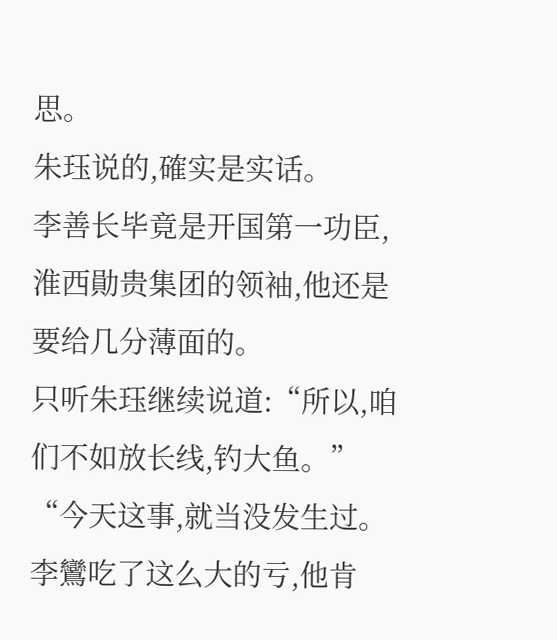思。
朱珏说的,確实是实话。
李善长毕竟是开国第一功臣,淮西勛贵集团的领袖,他还是要给几分薄面的。
只听朱珏继续说道:“所以,咱们不如放长线,钓大鱼。”
“今天这事,就当没发生过。李鸞吃了这么大的亏,他肯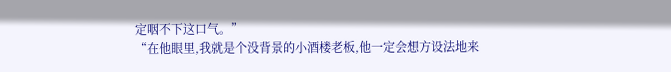定咽不下这口气。”
“在他眼里,我就是个没背景的小酒楼老板,他一定会想方设法地来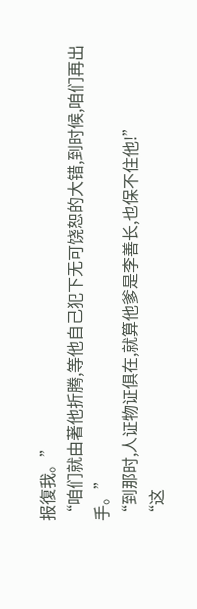报復我。”
“咱们就由著他折腾,等他自己犯下无可饶恕的大错,到时候,咱们再出手。”
“到那时,人证物证俱在,就算他爹是李善长,也保不住他!”
“这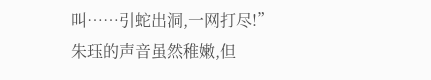叫……引蛇出洞,一网打尽!”
朱珏的声音虽然稚嫩,但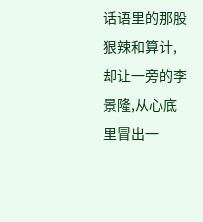话语里的那股狠辣和算计,却让一旁的李景隆,从心底里冒出一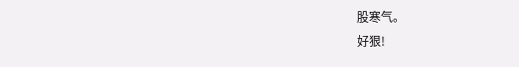股寒气。
好狠!